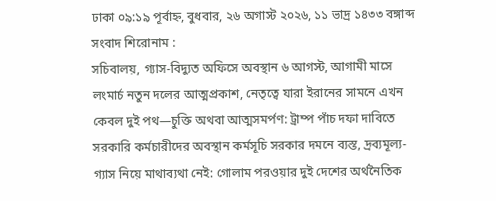ঢাকা ০৯:১৯ পূর্বাহ্ন, বুধবার, ২৬ অগাস্ট ২০২৬, ১১ ভাদ্র ১৪৩৩ বঙ্গাব্দ
সংবাদ শিরোনাম :
সচিবালয়, গ্যাস-বিদ্যুত অফিসে অবস্থান ৬ আগস্ট, আগামী মাসে লংমার্চ নতুন দলের আত্মপ্রকাশ, নেতৃত্বে যারা ইরানের সামনে এখন কেবল দুই পথ—চুক্তি অথবা আত্মসমর্পণ: ট্রাম্প পাঁচ দফা দাবিতে সরকারি কর্মচারীদের অবস্থান কর্মসূচি সরকার দমনে ব্যস্ত, দ্রব্যমূল্য-গ্যাস নিয়ে মাথাব্যথা নেই: গোলাম পরওয়ার দুই দেশের অর্থনৈতিক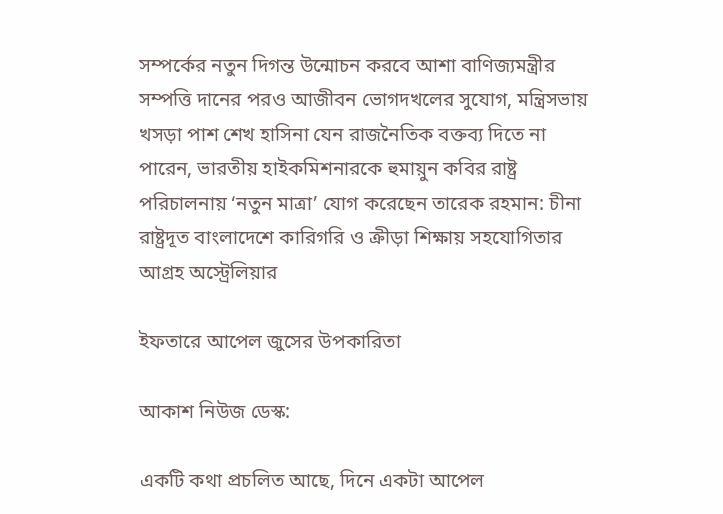সম্পর্কের নতুন দিগন্ত উন্মোচন করবে আশা বাণিজ্যমন্ত্রীর সম্পত্তি দানের পরও আজীবন ভোগদখলের সুযোগ, মন্ত্রিসভায় খসড়া পাশ শেখ হাসিনা যেন রাজনৈতিক বক্তব্য দিতে না পারেন, ভারতীয় হাইকমিশনারকে হুমায়ুন কবির রাষ্ট্র পরিচালনায় ‘নতুন মাত্রা’ যোগ করেছেন তারেক রহমান: চীনা রাষ্ট্রদূত বাংলাদেশে কারিগরি ও ক্রীড়া শিক্ষায় সহযোগিতার আগ্রহ অস্ট্রেলিয়ার

ইফতারে আপেল জুসের উপকারিতা

আকাশ নিউজ ডেস্ক:

একটি কথা প্রচলিত আছে, দিনে একটা আপেল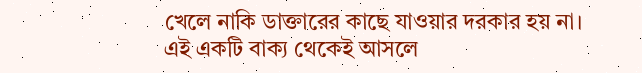খেলে নাকি ডাক্তারের কাছে যাওয়ার দরকার হয় না। এই একটি বাক্য থেকেই আসলে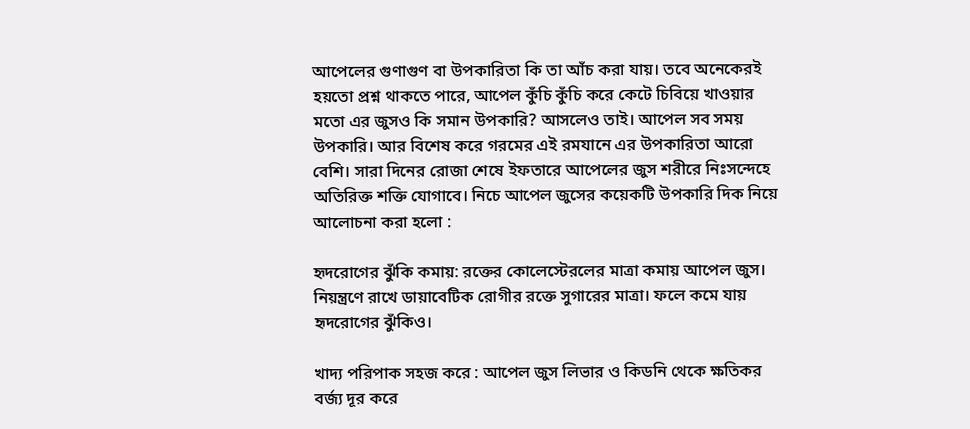আপেলের গুণাগুণ বা উপকারিতা কি তা আঁচ করা যায়। তবে অনেকেরই হয়তো প্রশ্ন থাকতে পারে, আপেল কুঁচি কুঁচি করে কেটে চিবিয়ে খাওয়ার মতো এর জুসও কি সমান উপকারি? আসলেও তাই। আপেল সব সময় উপকারি। আর বিশেষ করে গরমের এই রমযানে এর উপকারিতা আরো বেশি। সারা দিনের রোজা শেষে ইফতারে আপেলের জুস শরীরে নিঃসন্দেহে অতিরিক্ত শক্তি যোগাবে। নিচে আপেল জুসের কয়েকটি উপকারি দিক নিয়ে আলোচনা করা হলো :

হৃদরোগের ঝুঁকি কমায়: রক্তের কোলেস্টেরলের মাত্রা কমায় আপেল জুস। নিয়ন্ত্রণে রাখে ডায়াবেটিক রোগীর রক্তে সুগারের মাত্রা। ফলে কমে যায় হৃদরোগের ঝুঁকিও।

খাদ্য পরিপাক সহজ করে : আপেল জুস লিভার ও কিডনি থেকে ক্ষতিকর বর্জ্য দূর করে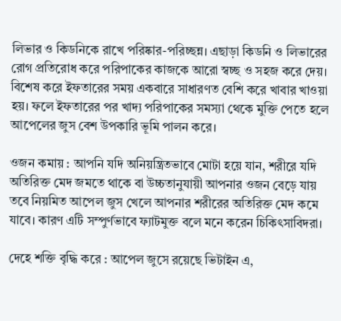লিভার ও কিডনিকে রাখে পরিষ্কার-পরিচ্ছন্ন। এছাড়া কিডনি ও লিভারের রোগ প্রতিরোধ করে পরিপাকের কাজকে আরো স্বচ্ছ ও সহজ করে দেয়। বিশেষ করে ইফতারের সময় একবারে সাধারণত বেশি করে খাবার খাওয়া হয়। ফলে ইফতারের পর খাদ্য পরিপাকের সমস্যা থেকে মুক্তি পেতে হলে আপেলের জুস বেশ উপকারি ভূমি পালন করে।

ওজন কমায় : আপনি যদি অনিয়ন্ত্রিতভাবে মোটা হয়ে যান, শরীরে যদি অতিরিক্ত মেদ জমতে থাকে বা উচ্চতানুযায়ী আপনার ওজন বেড়ে যায় তবে নিয়মিত আপেল জুস খেলে আপনার শরীরের অতিরিক্ত মেদ কমে যাবে। কারণ এটি সম্পুর্ণভাবে ফ্যাটমুক্ত বলে মনে করেন চিকিৎসাবিদরা।

দেহে শক্তি বৃদ্ধি করে : আপেল জুসে রয়েছে ভিটাইন এ,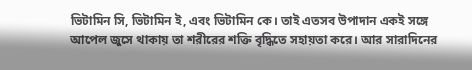ভিটামিন সি, ভিটামিন ই, এবং ভিটামিন কে। তাই এতসব উপাদান একই সঙ্গে আপেল জুসে থাকায় তা শরীরের শক্তি বৃদ্ধিতে সহায়তা করে। আর সারাদিনের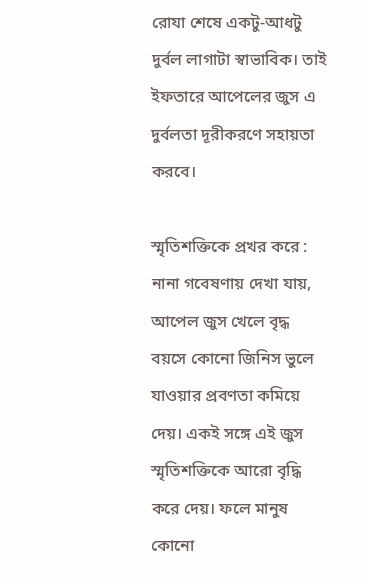রোযা শেষে একটু-আধটু দুর্বল লাগাটা স্বাভাবিক। তাই ইফতারে আপেলের জুস এ দুর্বলতা দূরীকরণে সহায়তা করবে।

স্মৃতিশক্তিকে প্রখর করে : নানা গবেষণায় দেখা যায়, আপেল জুস খেলে বৃদ্ধ বয়সে কোনো জিনিস ভুলে যাওয়ার প্রবণতা কমিয়ে দেয়। একই সঙ্গে এই জুস স্মৃতিশক্তিকে আরো বৃদ্ধি করে দেয়। ফলে মানুষ কোনো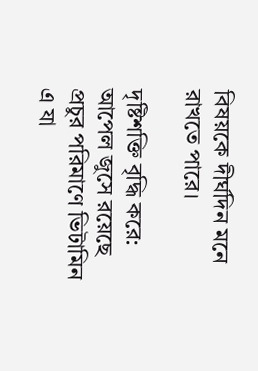বিষয়কে দীর্ঘদিন মনে রাখতে পারে।

দৃষ্টিশক্তি বৃদ্ধি করে: আপেল জুসে রয়েছে প্রচুর পরিমাণে ভিটামিন এ যা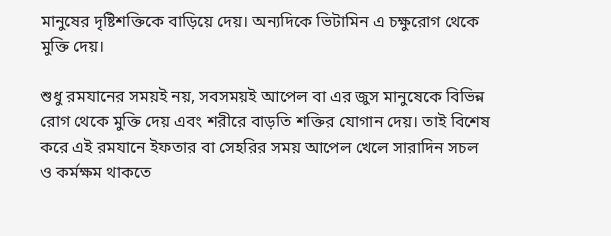মানুষের দৃষ্টিশক্তিকে বাড়িয়ে দেয়। অন্যদিকে ভিটামিন এ চক্ষুরোগ থেকে মুক্তি দেয়।

শুধু রমযানের সময়ই নয়, সবসময়ই আপেল বা এর জুস মানুষেকে বিভিন্ন রোগ থেকে মুক্তি দেয় এবং শরীরে বাড়তি শক্তির যোগান দেয়। তাই বিশেষ করে এই রমযানে ইফতার বা সেহরির সময় আপেল খেলে সারাদিন সচল ও কর্মক্ষম থাকতে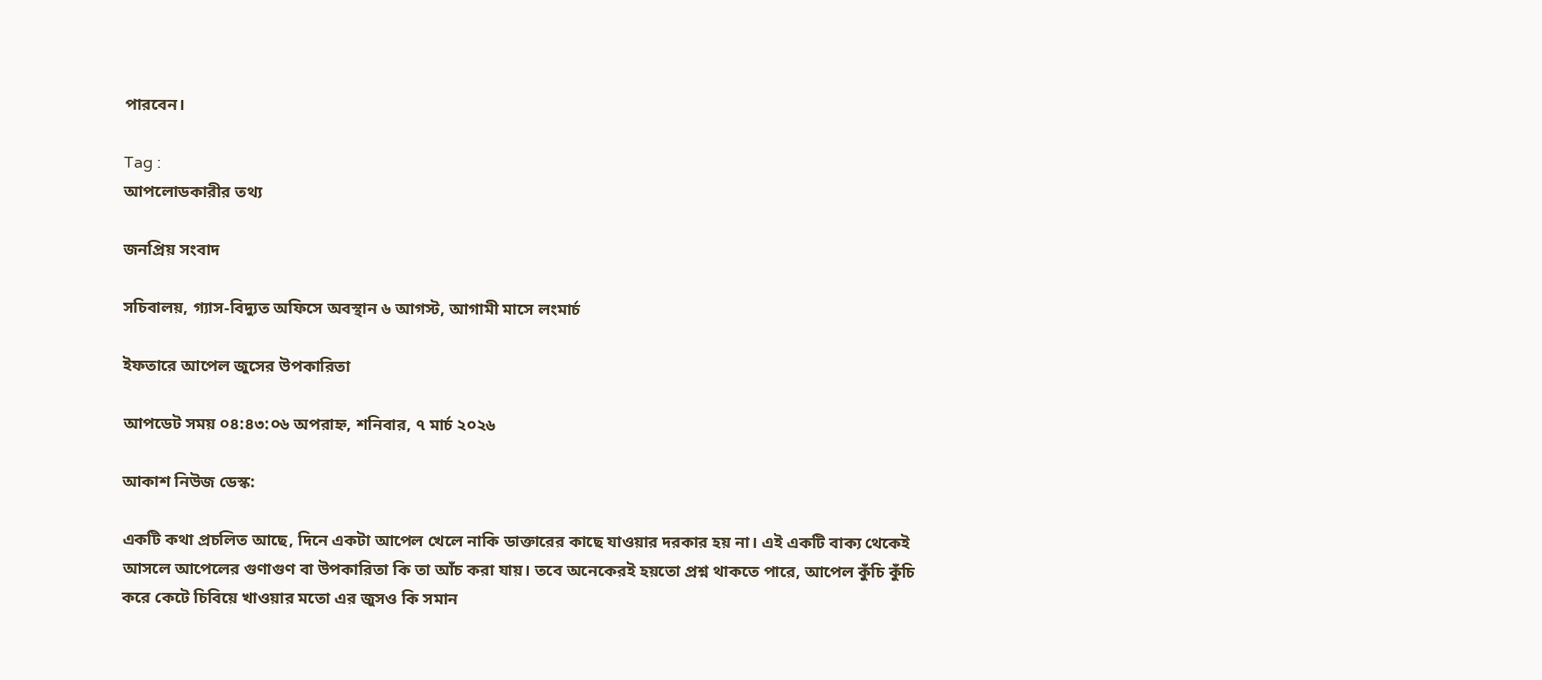পারবেন।

Tag :
আপলোডকারীর তথ্য

জনপ্রিয় সংবাদ

সচিবালয়, গ্যাস-বিদ্যুত অফিসে অবস্থান ৬ আগস্ট, আগামী মাসে লংমার্চ

ইফতারে আপেল জুসের উপকারিতা

আপডেট সময় ০৪:৪৩:০৬ অপরাহ্ন, শনিবার, ৭ মার্চ ২০২৬

আকাশ নিউজ ডেস্ক:

একটি কথা প্রচলিত আছে, দিনে একটা আপেল খেলে নাকি ডাক্তারের কাছে যাওয়ার দরকার হয় না। এই একটি বাক্য থেকেই আসলে আপেলের গুণাগুণ বা উপকারিতা কি তা আঁচ করা যায়। তবে অনেকেরই হয়তো প্রশ্ন থাকতে পারে, আপেল কুঁচি কুঁচি করে কেটে চিবিয়ে খাওয়ার মতো এর জুসও কি সমান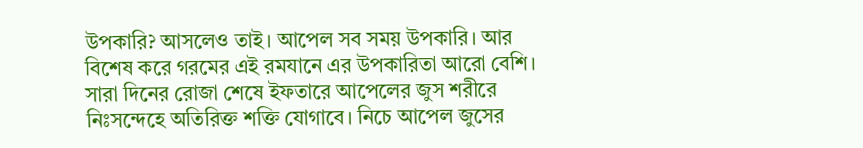উপকারি? আসলেও তাই। আপেল সব সময় উপকারি। আর বিশেষ করে গরমের এই রমযানে এর উপকারিতা আরো বেশি। সারা দিনের রোজা শেষে ইফতারে আপেলের জুস শরীরে নিঃসন্দেহে অতিরিক্ত শক্তি যোগাবে। নিচে আপেল জুসের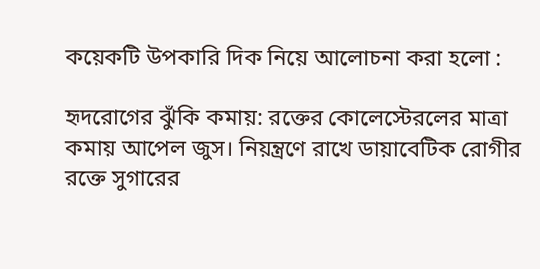কয়েকটি উপকারি দিক নিয়ে আলোচনা করা হলো :

হৃদরোগের ঝুঁকি কমায়: রক্তের কোলেস্টেরলের মাত্রা কমায় আপেল জুস। নিয়ন্ত্রণে রাখে ডায়াবেটিক রোগীর রক্তে সুগারের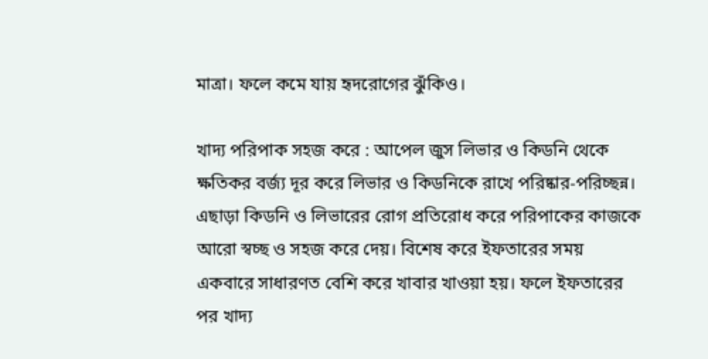মাত্রা। ফলে কমে যায় হৃদরোগের ঝুঁকিও।

খাদ্য পরিপাক সহজ করে : আপেল জুস লিভার ও কিডনি থেকে ক্ষতিকর বর্জ্য দূর করে লিভার ও কিডনিকে রাখে পরিষ্কার-পরিচ্ছন্ন। এছাড়া কিডনি ও লিভারের রোগ প্রতিরোধ করে পরিপাকের কাজকে আরো স্বচ্ছ ও সহজ করে দেয়। বিশেষ করে ইফতারের সময় একবারে সাধারণত বেশি করে খাবার খাওয়া হয়। ফলে ইফতারের পর খাদ্য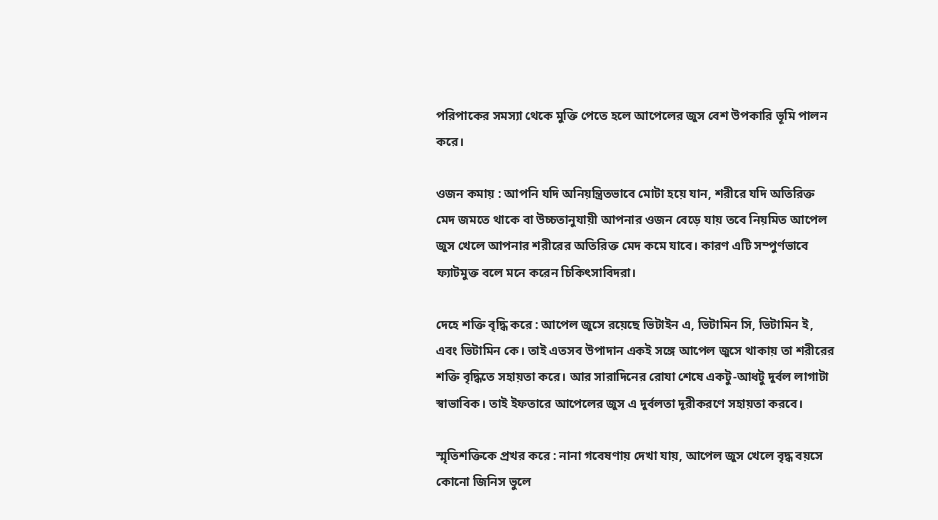পরিপাকের সমস্যা থেকে মুক্তি পেতে হলে আপেলের জুস বেশ উপকারি ভূমি পালন করে।

ওজন কমায় : আপনি যদি অনিয়ন্ত্রিতভাবে মোটা হয়ে যান, শরীরে যদি অতিরিক্ত মেদ জমতে থাকে বা উচ্চতানুযায়ী আপনার ওজন বেড়ে যায় তবে নিয়মিত আপেল জুস খেলে আপনার শরীরের অতিরিক্ত মেদ কমে যাবে। কারণ এটি সম্পুর্ণভাবে ফ্যাটমুক্ত বলে মনে করেন চিকিৎসাবিদরা।

দেহে শক্তি বৃদ্ধি করে : আপেল জুসে রয়েছে ভিটাইন এ, ভিটামিন সি, ভিটামিন ই, এবং ভিটামিন কে। তাই এতসব উপাদান একই সঙ্গে আপেল জুসে থাকায় তা শরীরের শক্তি বৃদ্ধিতে সহায়তা করে। আর সারাদিনের রোযা শেষে একটু-আধটু দুর্বল লাগাটা স্বাভাবিক। তাই ইফতারে আপেলের জুস এ দুর্বলতা দূরীকরণে সহায়তা করবে।

স্মৃতিশক্তিকে প্রখর করে : নানা গবেষণায় দেখা যায়, আপেল জুস খেলে বৃদ্ধ বয়সে কোনো জিনিস ভুলে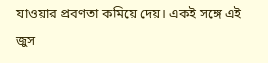যাওয়ার প্রবণতা কমিয়ে দেয়। একই সঙ্গে এই জুস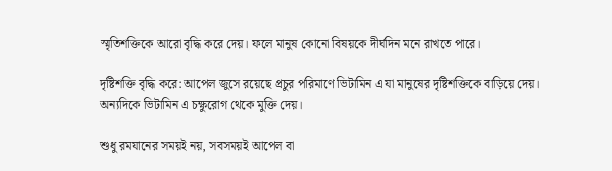স্মৃতিশক্তিকে আরো বৃদ্ধি করে দেয়। ফলে মানুষ কোনো বিষয়কে দীর্ঘদিন মনে রাখতে পারে।

দৃষ্টিশক্তি বৃদ্ধি করে: আপেল জুসে রয়েছে প্রচুর পরিমাণে ভিটামিন এ যা মানুষের দৃষ্টিশক্তিকে বাড়িয়ে দেয়। অন্যদিকে ভিটামিন এ চক্ষুরোগ থেকে মুক্তি দেয়।

শুধু রমযানের সময়ই নয়, সবসময়ই আপেল বা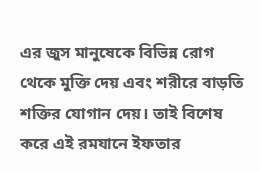এর জুস মানুষেকে বিভিন্ন রোগ থেকে মুক্তি দেয় এবং শরীরে বাড়তি শক্তির যোগান দেয়। তাই বিশেষ করে এই রমযানে ইফতার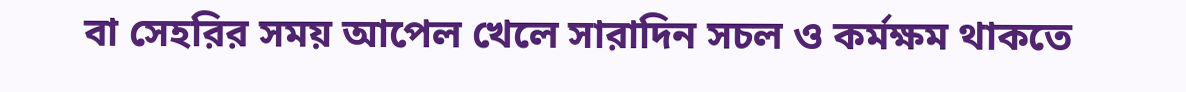বা সেহরির সময় আপেল খেলে সারাদিন সচল ও কর্মক্ষম থাকতে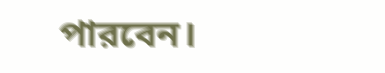পারবেন।